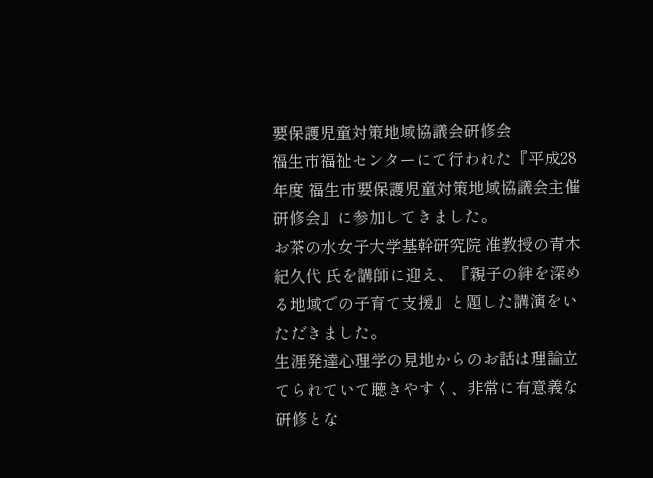要保護児童対策地域協議会研修会
福生市福祉センターにて行われた『平成28年度 福生市要保護児童対策地域協議会主催研修会』に参加してきました。
お茶の水女子大学基幹研究院 准教授の青木 紀久代 氏を講師に迎え、『親子の絆を深める地域での子育て支援』と題した講演をいただきました。
生涯発達心理学の見地からのお話は理論立てられていて聴きやすく、非常に有意義な研修とな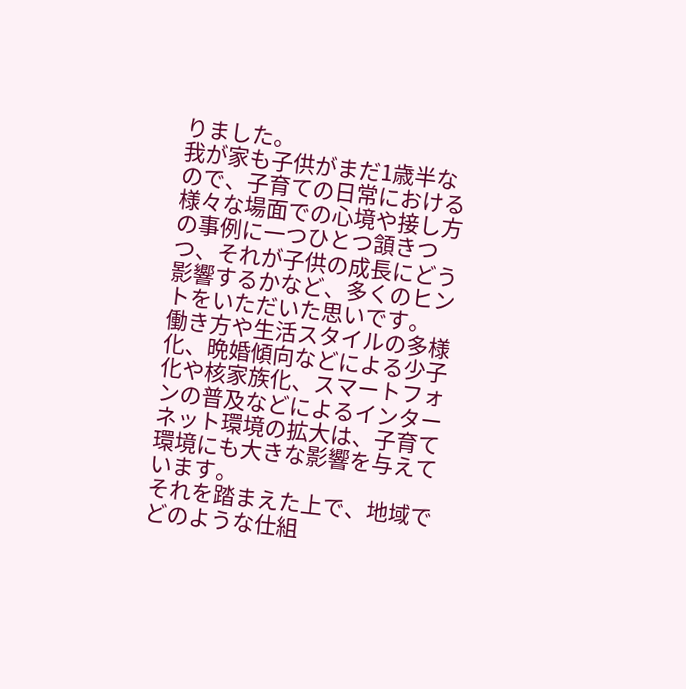りました。
我が家も子供がまだ1歳半なので、子育ての日常における様々な場面での心境や接し方の事例に一つひとつ頷きつつ、それが子供の成長にどう影響するかなど、多くのヒントをいただいた思いです。
働き方や生活スタイルの多様化、晩婚傾向などによる少子化や核家族化、スマートフォンの普及などによるインターネット環境の拡大は、子育て環境にも大きな影響を与えています。
それを踏まえた上で、地域でどのような仕組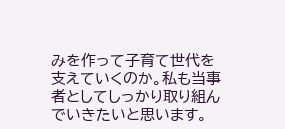みを作って子育て世代を支えていくのか。私も当事者としてしっかり取り組んでいきたいと思います。